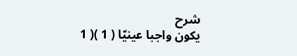شرح
يكون واجبا عينيّا ( 1 )( 1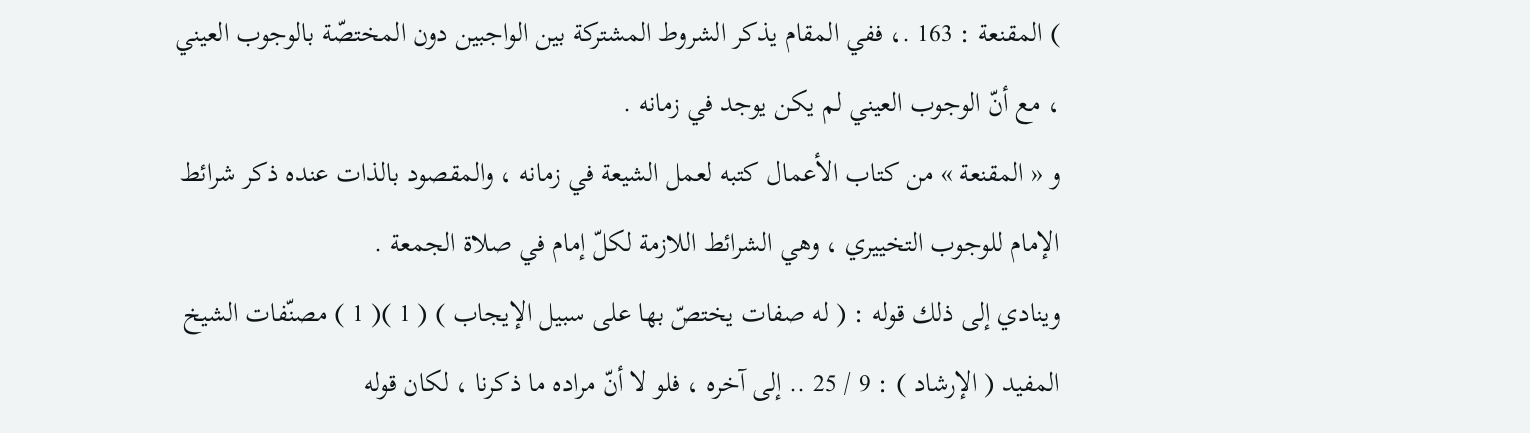) المقنعة : 163 .، ففي المقام يذكر الشروط المشتركة بين الواجبين دون المختصّة بالوجوب العيني ، مع أنّ الوجوب العيني لم يكن يوجد في زمانه .
و « المقنعة » من كتاب الأعمال كتبه لعمل الشيعة في زمانه ، والمقصود بالذات عنده ذكر شرائط الإمام للوجوب التخييري ، وهي الشرائط اللازمة لكلّ إمام في صلاة الجمعة .
وينادي إلى ذلك قوله : ( له صفات يختصّ بها على سبيل الإيجاب ) ( 1 )( 1 ) مصنّفات الشيخ المفيد ( الإرشاد ) : 9 / 25 .. إلى آخره ، فلو لا أنّ مراده ما ذكرنا ، لكان قوله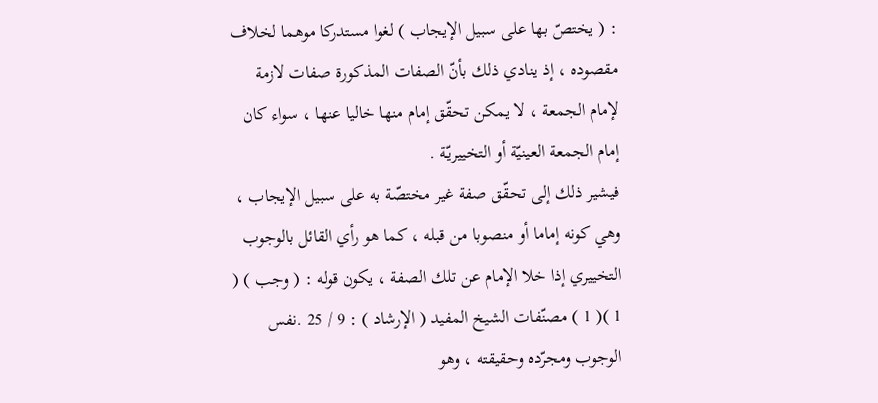: ( يختصّ بها على سبيل الإيجاب ) لغوا مستدركا موهما لخلاف مقصوده ، إذ ينادي ذلك بأنّ الصفات المذكورة صفات لازمة لإمام الجمعة ، لا يمكن تحقّق إمام منها خاليا عنها ، سواء كان إمام الجمعة العينيّة أو التخييريّة .
فيشير ذلك إلى تحقّق صفة غير مختصّة به على سبيل الإيجاب ، وهي كونه إماما أو منصوبا من قبله ، كما هو رأي القائل بالوجوب التخييري إذا خلا الإمام عن تلك الصفة ، يكون قوله : ( وجب ) ( 1 )( 1 ) مصنّفات الشيخ المفيد ( الإرشاد ) : 9 / 25 .نفس الوجوب ومجرّده وحقيقته ، وهو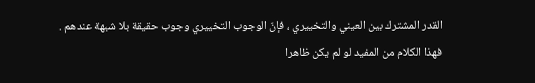القدر المشترك بين العيني والتخييري ، فإنّ الوجوب التخييري وجوب حقيقة بلا شبهة عندهم .
فهذا الكلام من المفيد لو لم يكن ظاهرا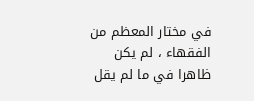في مختار المعظم من الفقهاء ، لم يكن ظاهرا في ما لم يقل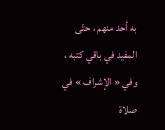به أحد منهم ، حتّى المفيد في باقي كتبه ، وفي « الإشراف » في صلاة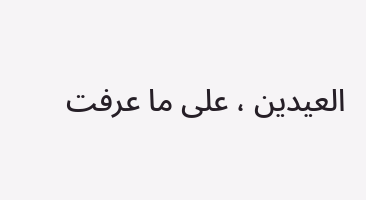العيدين ، على ما عرفت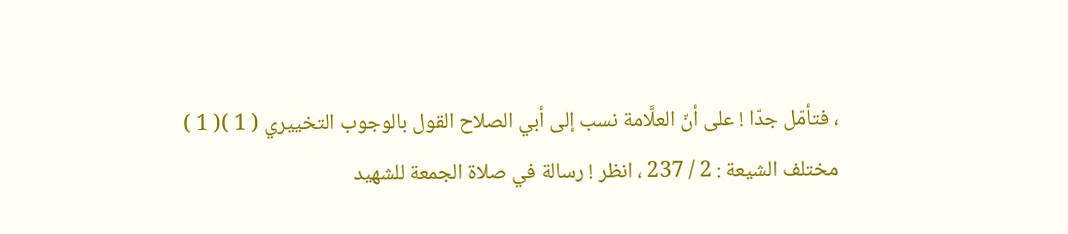، فتأمّل جدّا ! على أنّ العلَّامة نسب إلى أبي الصلاح القول بالوجوب التخييري ( 1 )( 1 ) مختلف الشيعة : 2 / 237 ، انظر ! رسالة في صلاة الجمعة للشهيد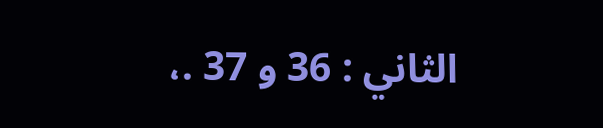الثاني : 36 و 37 .،